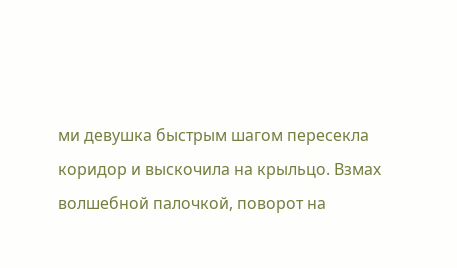ми девушка быстрым шагом пересекла коридор и выскочила на крыльцо. Взмах волшебной палочкой, поворот на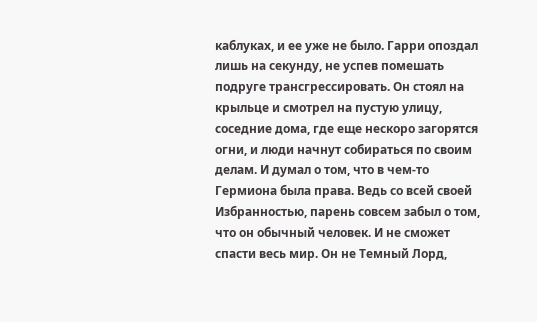каблуках, и ее уже не было. Гарри опоздал лишь на секунду, не успев помешать подруге трансгрессировать. Он стоял на крыльце и смотрел на пустую улицу, соседние дома, где еще нескоро загорятся огни, и люди начнут собираться по своим делам. И думал о том, что в чем-то Гермиона была права. Ведь со всей своей Избранностью, парень совсем забыл о том, что он обычный человек. И не сможет спасти весь мир. Он не Темный Лорд,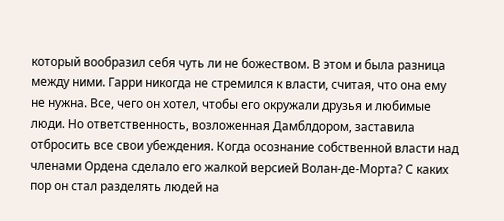который вообразил себя чуть ли не божеством. В этом и была разница между ними. Гарри никогда не стремился к власти, считая, что она ему не нужна. Все, чего он хотел, чтобы его окружали друзья и любимые люди. Но ответственность, возложенная Дамблдором, заставила отбросить все свои убеждения. Когда осознание собственной власти над членами Ордена сделало его жалкой версией Волан-де-Морта? С каких пор он стал разделять людей на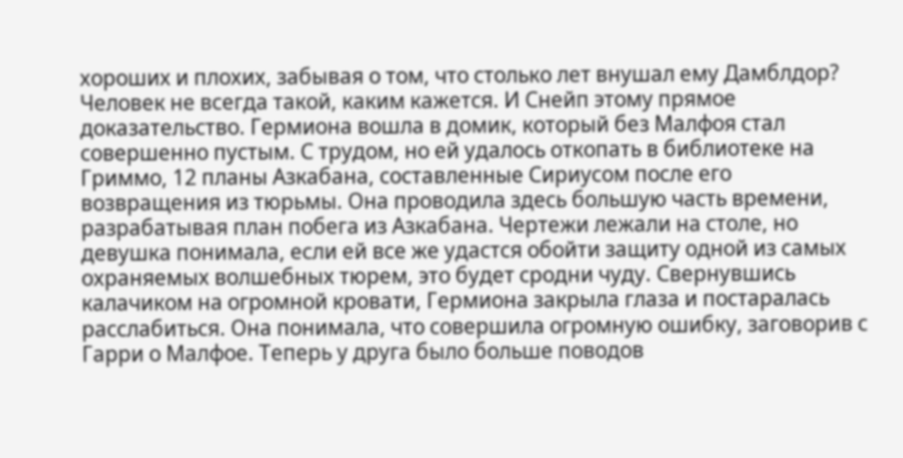хороших и плохих, забывая о том, что столько лет внушал ему Дамблдор? Человек не всегда такой, каким кажется. И Снейп этому прямое доказательство. Гермиона вошла в домик, который без Малфоя стал совершенно пустым. С трудом, но ей удалось откопать в библиотеке на Гриммо, 12 планы Азкабана, составленные Сириусом после его возвращения из тюрьмы. Она проводила здесь большую часть времени, разрабатывая план побега из Азкабана. Чертежи лежали на столе, но девушка понимала, если ей все же удастся обойти защиту одной из самых охраняемых волшебных тюрем, это будет сродни чуду. Свернувшись калачиком на огромной кровати, Гермиона закрыла глаза и постаралась расслабиться. Она понимала, что совершила огромную ошибку, заговорив с Гарри о Малфое. Теперь у друга было больше поводов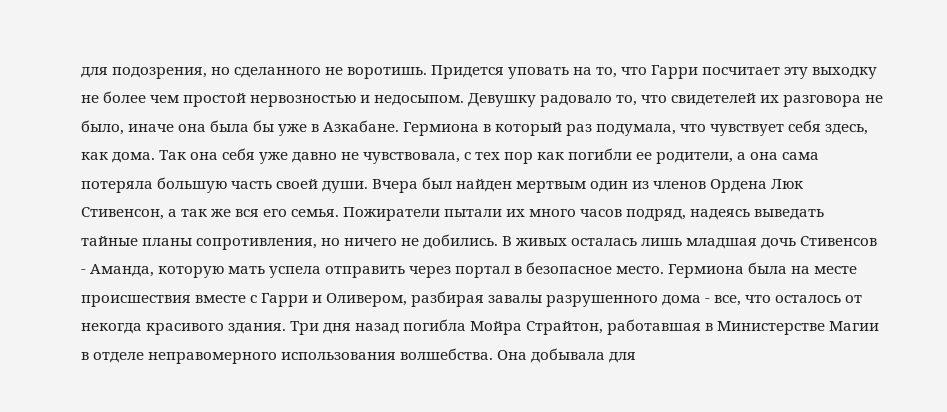для подозрения, но сделанного не воротишь. Придется уповать на то, что Гарри посчитает эту выходку не более чем простой нервозностью и недосыпом. Девушку радовало то, что свидетелей их разговора не было, иначе она была бы уже в Азкабане. Гермиона в который раз подумала, что чувствует себя здесь, как дома. Так она себя уже давно не чувствовала, с тех пор как погибли ее родители, а она сама потеряла большую часть своей души. Вчера был найден мертвым один из членов Ордена Люк Стивенсон, а так же вся его семья. Пожиратели пытали их много часов подряд, надеясь выведать тайные планы сопротивления, но ничего не добились. В живых осталась лишь младшая дочь Стивенсов - Аманда, которую мать успела отправить через портал в безопасное место. Гермиона была на месте происшествия вместе с Гарри и Оливером, разбирая завалы разрушенного дома - все, что осталось от некогда красивого здания. Три дня назад погибла Мойра Страйтон, работавшая в Министерстве Магии в отделе неправомерного использования волшебства. Она добывала для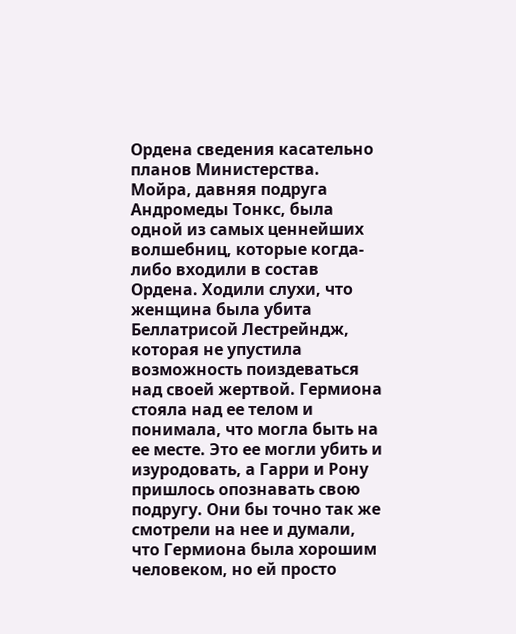Ордена сведения касательно планов Министерства. Мойра, давняя подруга Андромеды Тонкс, была одной из самых ценнейших волшебниц, которые когда-либо входили в состав Ордена. Ходили слухи, что женщина была убита Беллатрисой Лестрейндж, которая не упустила возможность поиздеваться над своей жертвой. Гермиона стояла над ее телом и понимала, что могла быть на ее месте. Это ее могли убить и изуродовать, а Гарри и Рону пришлось опознавать свою подругу. Они бы точно так же смотрели на нее и думали, что Гермиона была хорошим человеком, но ей просто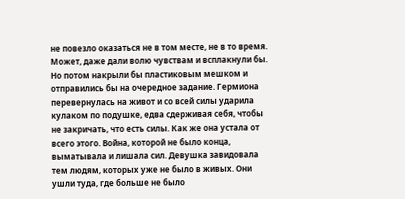не повезло оказаться не в том месте, не в то время. Может, даже дали волю чувствам и всплакнули бы. Но потом накрыли бы пластиковым мешком и отправились бы на очередное задание. Гермиона перевернулась на живот и со всей силы ударила кулаком по подушке, едва сдерживая себя, чтобы не закричать, что есть силы. Как же она устала от всего этого. Война, которой не было конца, выматывала и лишала сил. Девушка завидовала тем людям, которых уже не было в живых. Они ушли туда, где больше не было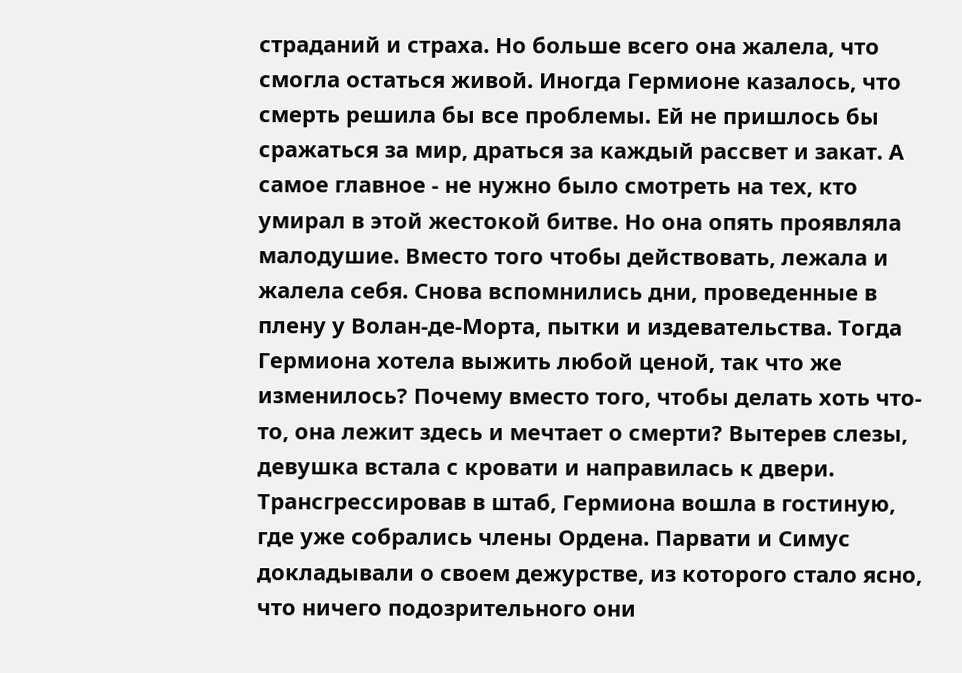страданий и страха. Но больше всего она жалела, что смогла остаться живой. Иногда Гермионе казалось, что смерть решила бы все проблемы. Ей не пришлось бы сражаться за мир, драться за каждый рассвет и закат. А самое главное - не нужно было смотреть на тех, кто умирал в этой жестокой битве. Но она опять проявляла малодушие. Вместо того чтобы действовать, лежала и жалела себя. Снова вспомнились дни, проведенные в плену у Волан-де-Морта, пытки и издевательства. Тогда Гермиона хотела выжить любой ценой, так что же изменилось? Почему вместо того, чтобы делать хоть что-то, она лежит здесь и мечтает о смерти? Вытерев слезы, девушка встала с кровати и направилась к двери. Трансгрессировав в штаб, Гермиона вошла в гостиную, где уже собрались члены Ордена. Парвати и Симус докладывали о своем дежурстве, из которого стало ясно, что ничего подозрительного они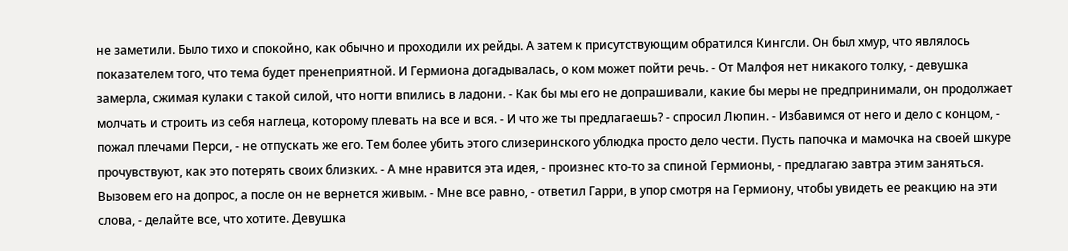не заметили. Было тихо и спокойно, как обычно и проходили их рейды. А затем к присутствующим обратился Кингсли. Он был хмур, что являлось показателем того, что тема будет пренеприятной. И Гермиона догадывалась, о ком может пойти речь. - От Малфоя нет никакого толку, - девушка замерла, сжимая кулаки с такой силой, что ногти впились в ладони. - Как бы мы его не допрашивали, какие бы меры не предпринимали, он продолжает молчать и строить из себя наглеца, которому плевать на все и вся. - И что же ты предлагаешь? - спросил Люпин. - Избавимся от него и дело с концом, - пожал плечами Перси, - не отпускать же его. Тем более убить этого слизеринского ублюдка просто дело чести. Пусть папочка и мамочка на своей шкуре прочувствуют, как это потерять своих близких. - А мне нравится эта идея, - произнес кто-то за спиной Гермионы, - предлагаю завтра этим заняться. Вызовем его на допрос, а после он не вернется живым. - Мне все равно, - ответил Гарри, в упор смотря на Гермиону, чтобы увидеть ее реакцию на эти слова, - делайте все, что хотите. Девушка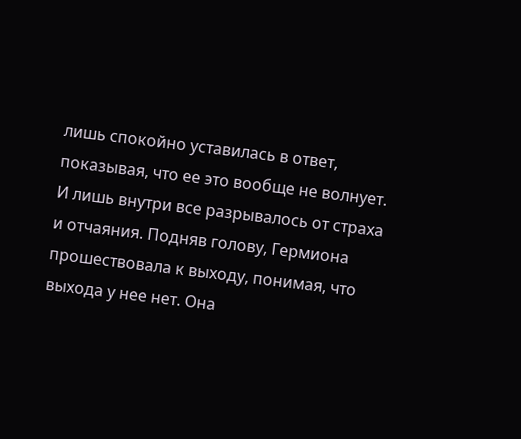лишь спокойно уставилась в ответ, показывая, что ее это вообще не волнует. И лишь внутри все разрывалось от страха и отчаяния. Подняв голову, Гермиона прошествовала к выходу, понимая, что выхода у нее нет. Она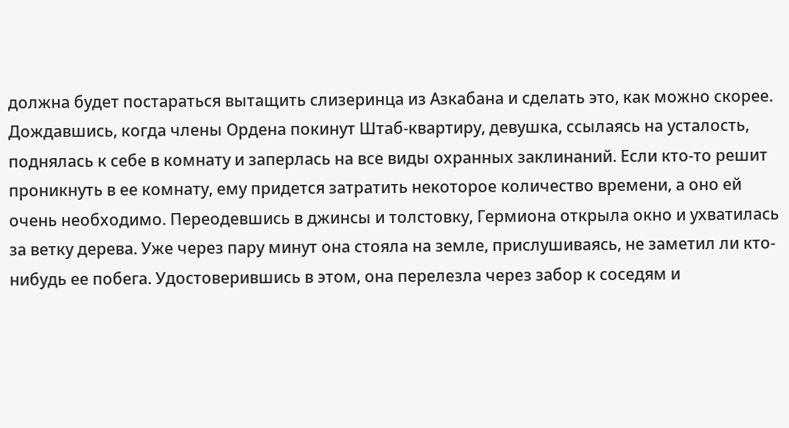должна будет постараться вытащить слизеринца из Азкабана и сделать это, как можно скорее. Дождавшись, когда члены Ордена покинут Штаб-квартиру, девушка, ссылаясь на усталость, поднялась к себе в комнату и заперлась на все виды охранных заклинаний. Если кто-то решит проникнуть в ее комнату, ему придется затратить некоторое количество времени, а оно ей очень необходимо. Переодевшись в джинсы и толстовку, Гермиона открыла окно и ухватилась за ветку дерева. Уже через пару минут она стояла на земле, прислушиваясь, не заметил ли кто-нибудь ее побега. Удостоверившись в этом, она перелезла через забор к соседям и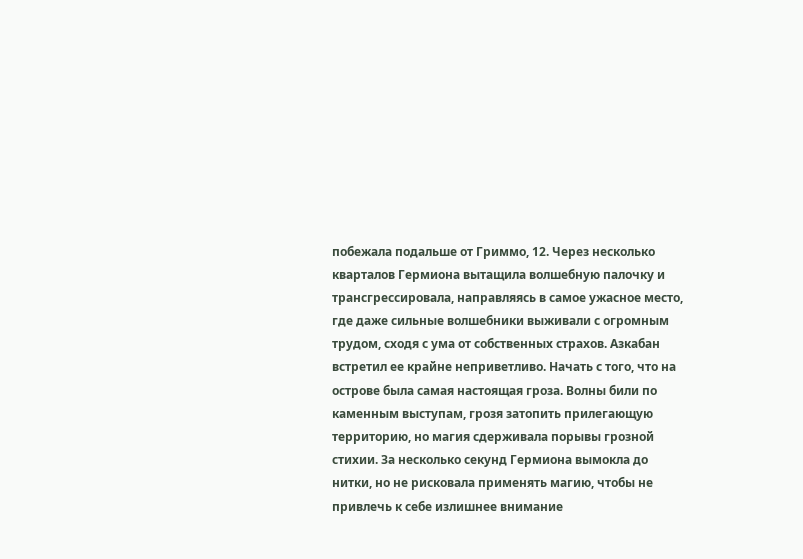побежала подальше от Гриммо, 12. Через несколько кварталов Гермиона вытащила волшебную палочку и трансгрессировала, направляясь в самое ужасное место, где даже сильные волшебники выживали с огромным трудом, сходя с ума от собственных страхов. Азкабан встретил ее крайне неприветливо. Начать с того, что на острове была самая настоящая гроза. Волны били по каменным выступам, грозя затопить прилегающую территорию, но магия сдерживала порывы грозной стихии. За несколько секунд Гермиона вымокла до нитки, но не рисковала применять магию, чтобы не привлечь к себе излишнее внимание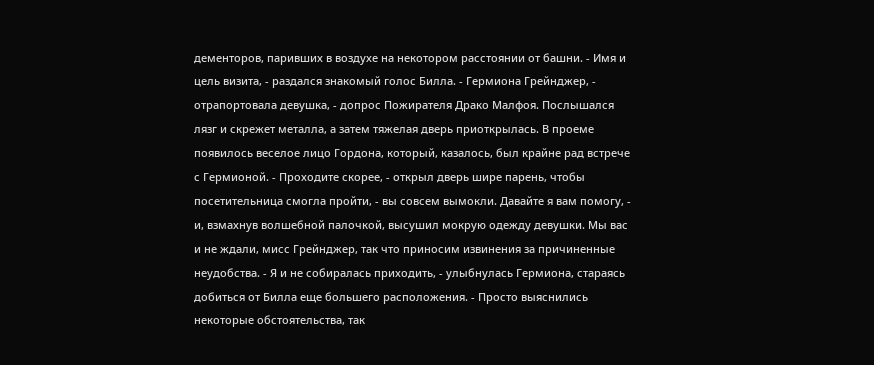дементоров, паривших в воздухе на некотором расстоянии от башни. - Имя и цель визита, - раздался знакомый голос Билла. - Гермиона Грейнджер, - отрапортовала девушка, - допрос Пожирателя Драко Малфоя. Послышался лязг и скрежет металла, а затем тяжелая дверь приоткрылась. В проеме появилось веселое лицо Гордона, который, казалось, был крайне рад встрече с Гермионой. - Проходите скорее, - открыл дверь шире парень, чтобы посетительница смогла пройти, - вы совсем вымокли. Давайте я вам помогу, - и, взмахнув волшебной палочкой, высушил мокрую одежду девушки. Мы вас и не ждали, мисс Грейнджер, так что приносим извинения за причиненные неудобства. - Я и не собиралась приходить, - улыбнулась Гермиона, стараясь добиться от Билла еще большего расположения. - Просто выяснились некоторые обстоятельства, так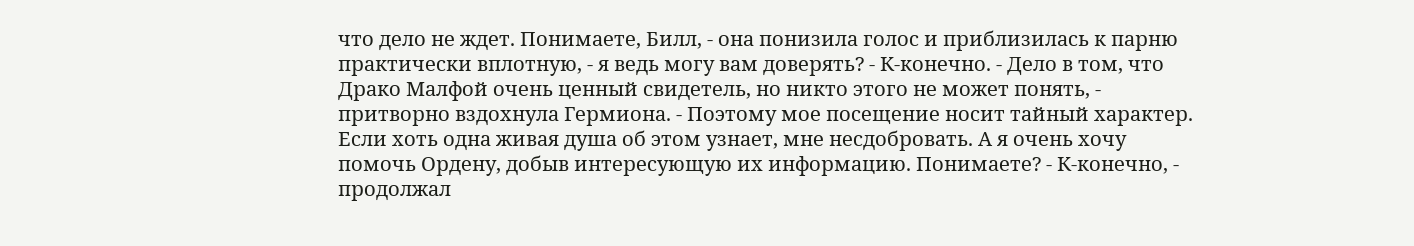что дело не ждет. Понимаете, Билл, - она понизила голос и приблизилась к парню практически вплотную, - я ведь могу вам доверять? - К-конечно. - Дело в том, что Драко Малфой очень ценный свидетель, но никто этого не может понять, - притворно вздохнула Гермиона. - Поэтому мое посещение носит тайный характер. Если хоть одна живая душа об этом узнает, мне несдобровать. А я очень хочу помочь Ордену, добыв интересующую их информацию. Понимаете? - К-конечно, - продолжал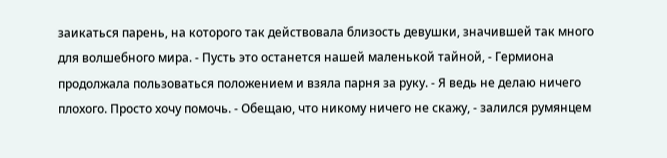заикаться парень, на которого так действовала близость девушки, значившей так много для волшебного мира. - Пусть это останется нашей маленькой тайной, - Гермиона продолжала пользоваться положением и взяла парня за руку. - Я ведь не делаю ничего плохого. Просто хочу помочь. - Обещаю, что никому ничего не скажу, - залился румянцем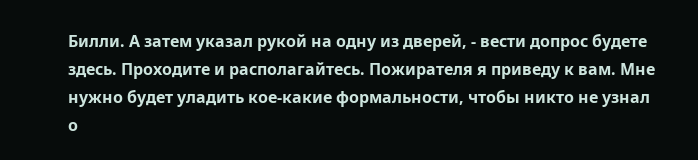Билли. А затем указал рукой на одну из дверей, - вести допрос будете здесь. Проходите и располагайтесь. Пожирателя я приведу к вам. Мне нужно будет уладить кое-какие формальности, чтобы никто не узнал о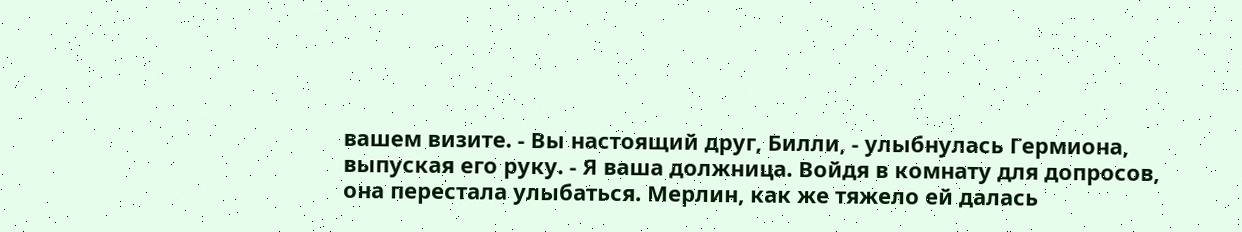вашем визите. - Вы настоящий друг, Билли, - улыбнулась Гермиона, выпуская его руку. - Я ваша должница. Войдя в комнату для допросов, она перестала улыбаться. Мерлин, как же тяжело ей далась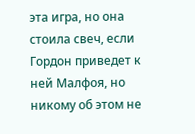эта игра, но она стоила свеч, если Гордон приведет к ней Малфоя, но никому об этом не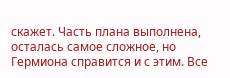скажет. Часть плана выполнена, осталась самое сложное, но Гермиона справится и с этим. Все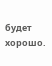будет хорошо.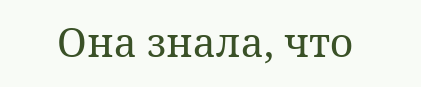Она знала, что